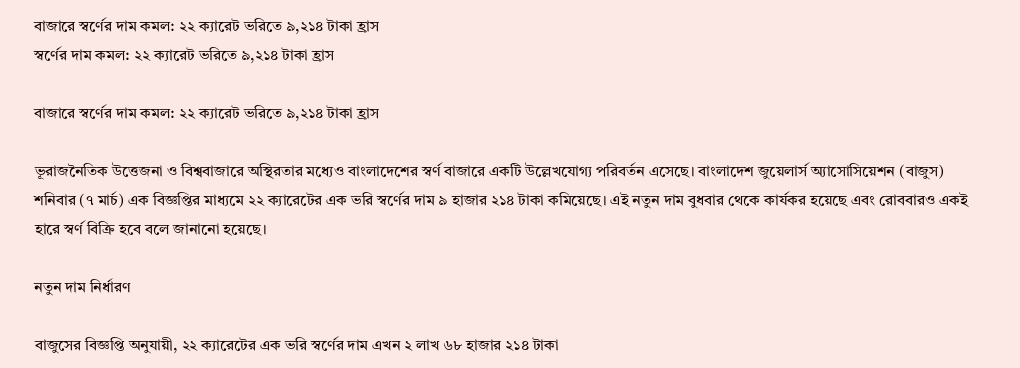বাজারে স্বর্ণের দাম কমল: ২২ ক্যারেট ভরিতে ৯,২১৪ টাকা হ্রাস
স্বর্ণের দাম কমল: ২২ ক্যারেট ভরিতে ৯,২১৪ টাকা হ্রাস

বাজারে স্বর্ণের দাম কমল: ২২ ক্যারেট ভরিতে ৯,২১৪ টাকা হ্রাস

ভূরাজনৈতিক উত্তেজনা ও বিশ্ববাজারে অস্থিরতার মধ্যেও বাংলাদেশের স্বর্ণ বাজারে একটি উল্লেখযোগ্য পরিবর্তন এসেছে। বাংলাদেশ জুয়েলার্স অ্যাসোসিয়েশন (বাজুস) শনিবার (৭ মার্চ) এক বিজ্ঞপ্তির মাধ্যমে ২২ ক্যারেটের এক ভরি স্বর্ণের দাম ৯ হাজার ২১৪ টাকা কমিয়েছে। এই নতুন দাম বুধবার থেকে কার্যকর হয়েছে এবং রোববারও একই হারে স্বর্ণ বিক্রি হবে বলে জানানো হয়েছে।

নতুন দাম নির্ধারণ

বাজুসের বিজ্ঞপ্তি অনুযায়ী, ২২ ক্যারেটের এক ভরি স্বর্ণের দাম এখন ২ লাখ ৬৮ হাজার ২১৪ টাকা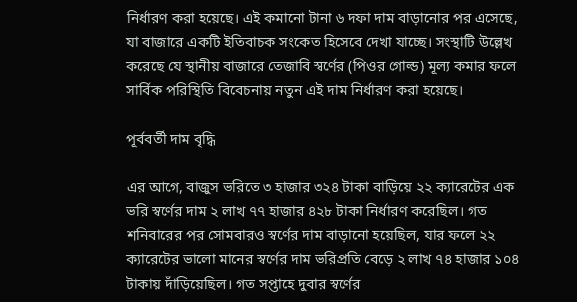নির্ধারণ করা হয়েছে। এই কমানো টানা ৬ দফা দাম বাড়ানোর পর এসেছে, যা বাজারে একটি ইতিবাচক সংকেত হিসেবে দেখা যাচ্ছে। সংস্থাটি উল্লেখ করেছে যে স্থানীয় বাজারে তেজাবি স্বর্ণের (পিওর গোল্ড) মূল্য কমার ফলে সার্বিক পরিস্থিতি বিবেচনায় নতুন এই দাম নির্ধারণ করা হয়েছে।

পূর্ববর্তী দাম বৃদ্ধি

এর আগে, বাজুস ভরিতে ৩ হাজার ৩২৪ টাকা বাড়িয়ে ২২ ক্যারেটের এক ভরি স্বর্ণের দাম ২ লাখ ৭৭ হাজার ৪২৮ টাকা নির্ধারণ করেছিল। গত শনিবারের পর সোমবারও স্বর্ণের দাম বাড়ানো হয়েছিল, যার ফলে ২২ ক্যারেটের ভালো মানের স্বর্ণের দাম ভরিপ্রতি বেড়ে ২ লাখ ৭৪ হাজার ১০৪ টাকায় দাঁড়িয়েছিল। গত সপ্তাহে দুবার স্বর্ণের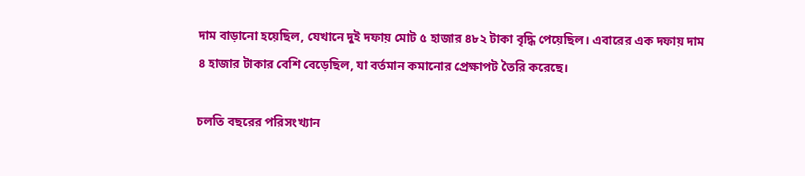দাম বাড়ানো হয়েছিল, যেখানে দুই দফায় মোট ৫ হাজার ৪৮২ টাকা বৃদ্ধি পেয়েছিল। এবারের এক দফায় দাম ৪ হাজার টাকার বেশি বেড়েছিল, যা বর্তমান কমানোর প্রেক্ষাপট তৈরি করেছে।

চলতি বছরের পরিসংখ্যান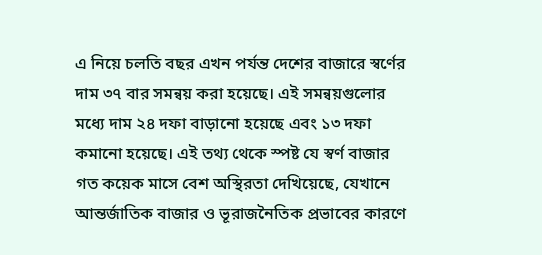এ নিয়ে চলতি বছর এখন পর্যন্ত দেশের বাজারে স্বর্ণের দাম ৩৭ বার সমন্বয় করা হয়েছে। এই সমন্বয়গুলোর মধ্যে দাম ২৪ দফা বাড়ানো হয়েছে এবং ১৩ দফা কমানো হয়েছে। এই তথ্য থেকে স্পষ্ট যে স্বর্ণ বাজার গত কয়েক মাসে বেশ অস্থিরতা দেখিয়েছে, যেখানে আন্তর্জাতিক বাজার ও ভূরাজনৈতিক প্রভাবের কারণে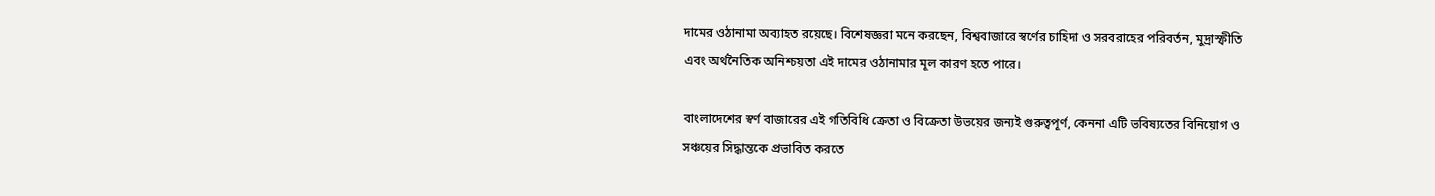দামের ওঠানামা অব্যাহত রয়েছে। বিশেষজ্ঞরা মনে করছেন, বিশ্ববাজারে স্বর্ণের চাহিদা ও সরবরাহের পরিবর্তন, মুদ্রাস্ফীতি এবং অর্থনৈতিক অনিশ্চয়তা এই দামের ওঠানামার মূল কারণ হতে পারে।

বাংলাদেশের স্বর্ণ বাজারের এই গতিবিধি ক্রেতা ও বিক্রেতা উভয়ের জন্যই গুরুত্বপূর্ণ, কেননা এটি ভবিষ্যতের বিনিয়োগ ও সঞ্চয়ের সিদ্ধান্তকে প্রভাবিত করতে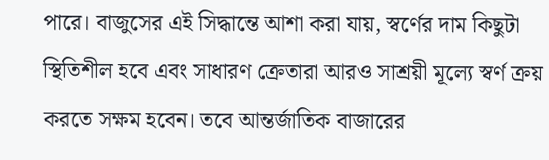পারে। বাজুসের এই সিদ্ধান্তে আশা করা যায়, স্বর্ণের দাম কিছুটা স্থিতিশীল হবে এবং সাধারণ ক্রেতারা আরও সাশ্রয়ী মূল্যে স্বর্ণ ক্রয় করতে সক্ষম হবেন। তবে আন্তর্জাতিক বাজারের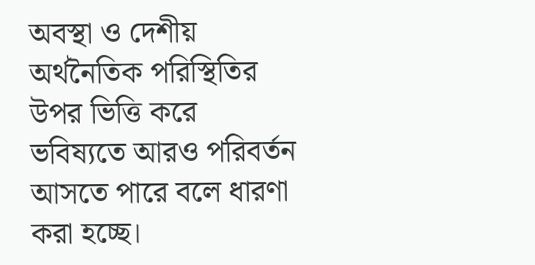অবস্থা ও দেশীয় অর্থনৈতিক পরিস্থিতির উপর ভিত্তি করে ভবিষ্যতে আরও পরিবর্তন আসতে পারে বলে ধারণা করা হচ্ছে।